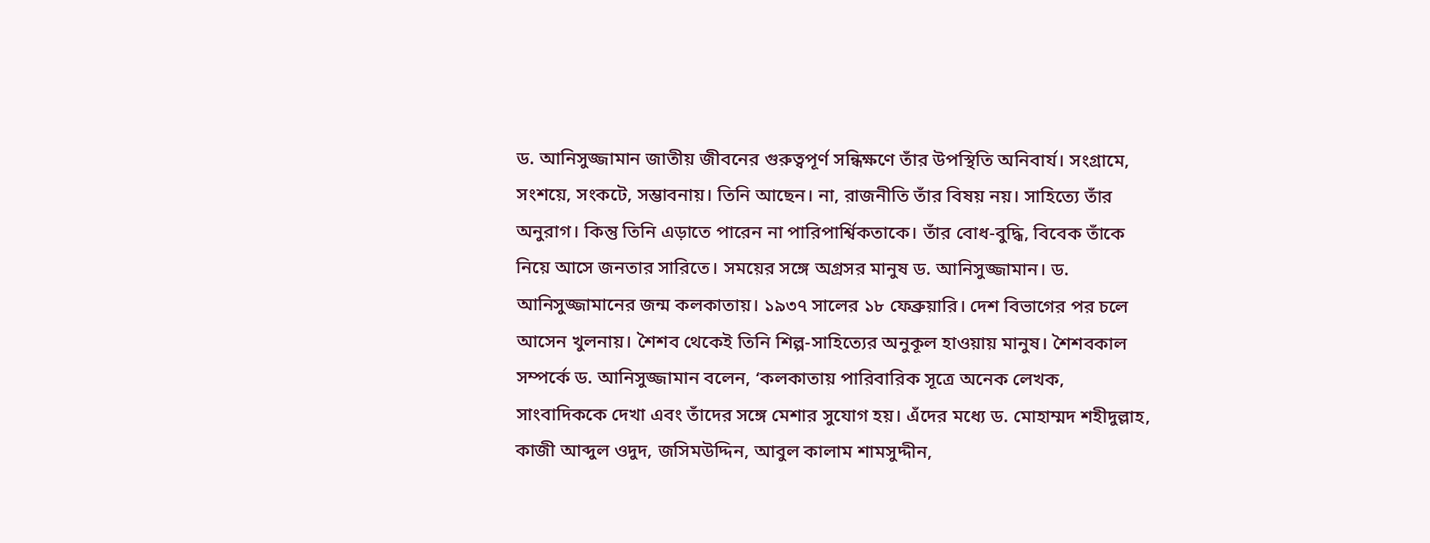ড. আনিসুজ্জামান জাতীয় জীবনের গুরুত্বপূর্ণ সন্ধিক্ষণে তাঁর উপস্থিতি অনিবার্য। সংগ্রামে, সংশয়ে, সংকটে, সম্ভাবনায়। তিনি আছেন। না, রাজনীতি তাঁর বিষয় নয়। সাহিত্যে তাঁর অনুরাগ। কিন্তু তিনি এড়াতে পারেন না পারিপার্শ্বিকতাকে। তাঁর বোধ-বুদ্ধি, বিবেক তাঁকে নিয়ে আসে জনতার সারিতে। সময়ের সঙ্গে অগ্রসর মানুষ ড. আনিসুজ্জামান। ড. আনিসুজ্জামানের জন্ম কলকাতায়। ১৯৩৭ সালের ১৮ ফেব্রুয়ারি। দেশ বিভাগের পর চলে আসেন খুলনায়। শৈশব থেকেই তিনি শিল্প-সাহিত্যের অনুকূল হাওয়ায় মানুষ। শৈশবকাল সম্পর্কে ড. আনিসুজ্জামান বলেন, ‘কলকাতায় পারিবারিক সূত্রে অনেক লেখক, সাংবাদিককে দেখা এবং তাঁদের সঙ্গে মেশার সুযোগ হয়। এঁদের মধ্যে ড. মোহাম্মদ শহীদুল্লাহ, কাজী আব্দুল ওদুদ, জসিমউদ্দিন, আবুল কালাম শামসুদ্দীন,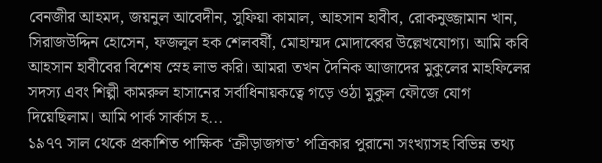বেনজীর আহমদ, জয়নুল আবেদীন, সুফিয়া কামাল, আহসান হাবীব, রোকনুজ্জামান খান, সিরাজউদ্দিন হোসেন, ফজলুল হক শেলবর্ষী, মোহাম্মদ মোদাব্বের উল্লেখযোগ্য। আমি কবি আহসান হাবীবের বিশেষ স্নেহ লাভ করি। আমরা তখন দৈনিক আজাদের মুকুলের মাহফিলের সদস্য এবং শিল্পী কামরুল হাসানের সর্বাধিনায়কত্বে গড়ে ওঠা মুকুল ফৌজে যোগ দিয়েছিলাম। আমি পার্ক সার্কাস হ...
১৯৭৭ সাল থেকে প্রকাশিত পাক্ষিক ‘ক্রীড়াজগত’ পত্রিকার পুরানো সংখ্যাসহ বিভিন্ন তথ্য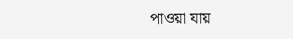পাওয়া যায়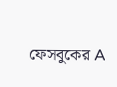ফেসবুকের A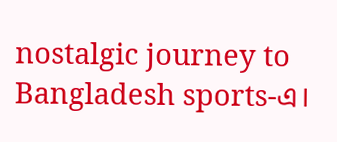nostalgic journey to Bangladesh sports-এ।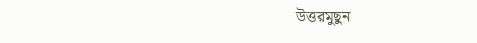উত্তরমুছুন